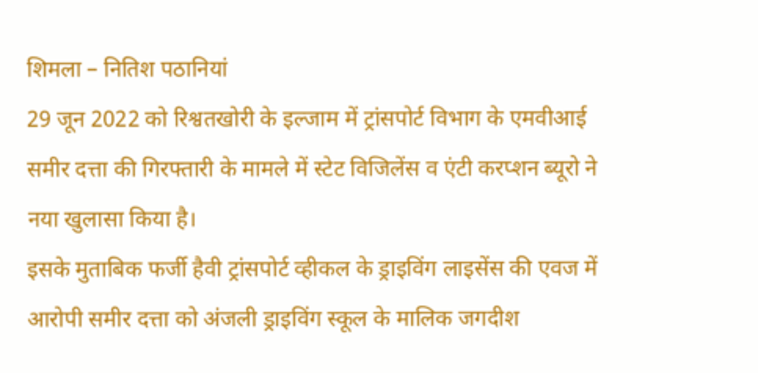शिमला – नितिश पठानियां
29 जून 2022 को रिश्वतखोरी के इल्जाम में ट्रांसपोर्ट विभाग के एमवीआई समीर दत्ता की गिरफ्तारी के मामले में स्टेट विजिलेंस व एंटी करप्शन ब्यूरो ने नया खुलासा किया है।
इसके मुताबिक फर्जी हैवी ट्रांसपोर्ट व्हीकल के ड्राइविंग लाइसेंस की एवज में आरोपी समीर दत्ता को अंजली ड्राइविंग स्कूल के मालिक जगदीश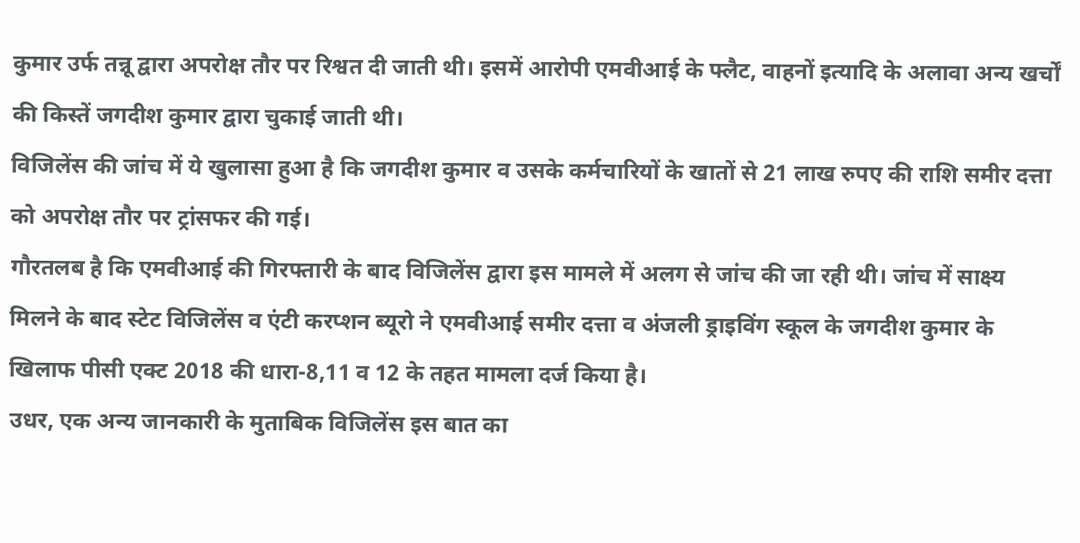कुमार उर्फ तन्नू द्वारा अपरोक्ष तौर पर रिश्वत दी जाती थी। इसमें आरोपी एमवीआई के फ्लैट, वाहनों इत्यादि के अलावा अन्य खर्चों की किस्तें जगदीश कुमार द्वारा चुकाई जाती थी।
विजिलेंस की जांच में ये खुलासा हुआ है कि जगदीश कुमार व उसके कर्मचारियों के खातों से 21 लाख रुपए की राशि समीर दत्ता को अपरोक्ष तौर पर ट्रांसफर की गई।
गौरतलब है कि एमवीआई की गिरफ्तारी के बाद विजिलेंस द्वारा इस मामले में अलग से जांच की जा रही थी। जांच में साक्ष्य मिलने के बाद स्टेट विजिलेंस व एंटी करप्शन ब्यूरो ने एमवीआई समीर दत्ता व अंजली ड्राइविंग स्कूल के जगदीश कुमार के खिलाफ पीसी एक्ट 2018 की धारा-8,11 व 12 के तहत मामला दर्ज किया है।
उधर, एक अन्य जानकारी के मुताबिक विजिलेंस इस बात का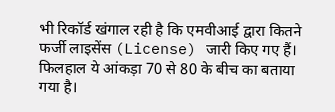भी रिकॉर्ड खंगाल रही है कि एमवीआई द्वारा कितने फर्जी लाइसेंस (License) जारी किए गए हैं। फिलहाल ये आंकड़ा 70 से 80 के बीच का बताया गया है।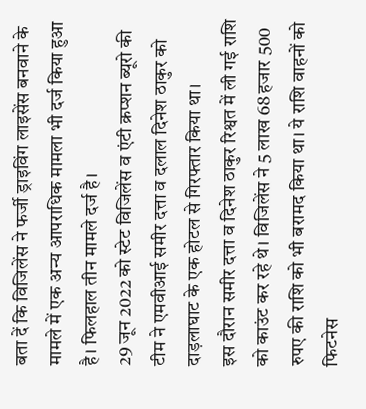बता दें कि विजिलेंस ने फर्जी ड्राइविंग लाइसेंस बनवाने के मामले में एक अन्य आपराधिक मामला भी दर्ज किया हुआ है। फिलहाल तीन मामले दर्ज है।
29 जून 2022 को स्टेट विजिलेंस व एंटी क्रप्शन ब्यूरो की टीम ने एमवीआई समीर दत्ता व दलाल दिनेश ठाकुर को दाड़लाघाट के एक होटल से गिरफ्तार किया था।
इस दौरान समीर दत्ता व दिनेश ठाकुर रिश्वत में ली गई राशि को काउंट कर रहे थे। विजिलेंस ने 5 लाख 68 हजार 500 रुपए की राशि को भी बरामद किया था। ये राशि वाहनों को फिटनेस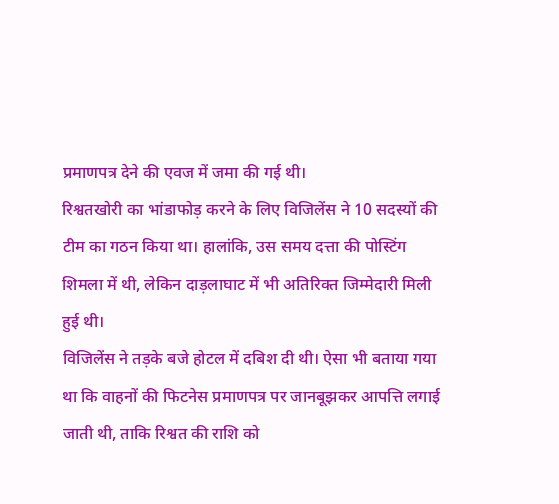प्रमाणपत्र देने की एवज में जमा की गई थी।
रिश्वतखोरी का भांडाफोड़ करने के लिए विजिलेंस ने 10 सदस्यों की टीम का गठन किया था। हालांकि, उस समय दत्ता की पोस्टिंग शिमला में थी, लेकिन दाड़लाघाट में भी अतिरिक्त जिम्मेदारी मिली हुई थी।
विजिलेंस ने तड़के बजे होटल में दबिश दी थी। ऐसा भी बताया गया था कि वाहनों की फिटनेस प्रमाणपत्र पर जानबूझकर आपत्ति लगाई जाती थी, ताकि रिश्वत की राशि को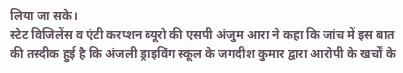लिया जा सके।
स्टेट विजिलेंस व एंटी करप्शन ब्यूरो की एसपी अंजुम आरा ने कहा कि जांच में इस बात की तस्दीक हुई है कि अंजली ड्राइविंग स्कूल के जगदीश कुमार द्वारा आरोपी के खर्चों के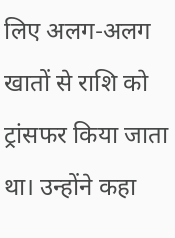लिए अलग-अलग खातों से राशि को ट्रांसफर किया जाता था। उन्होंने कहा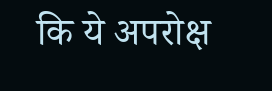कि ये अपरोक्ष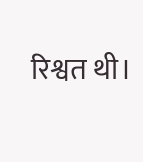रिश्वत थी।